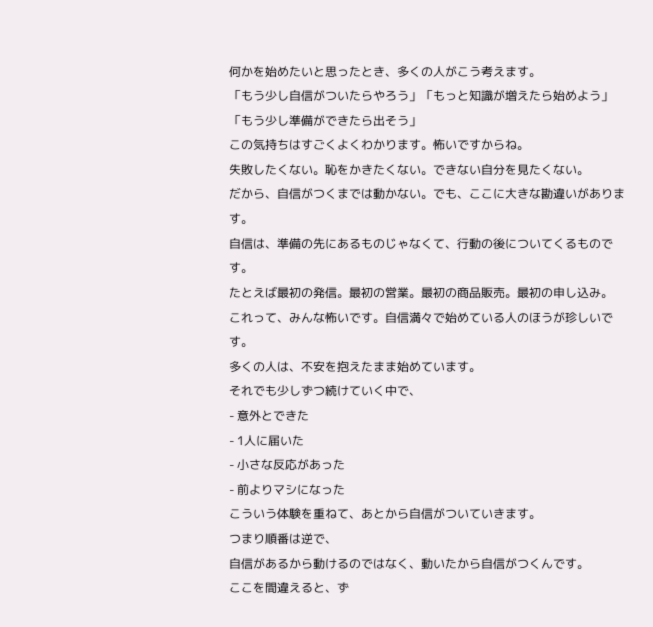何かを始めたいと思ったとき、多くの人がこう考えます。
「もう少し自信がついたらやろう」「もっと知識が増えたら始めよう」「もう少し準備ができたら出そう」
この気持ちはすごくよくわかります。怖いですからね。
失敗したくない。恥をかきたくない。できない自分を見たくない。
だから、自信がつくまでは動かない。でも、ここに大きな勘違いがあります。
自信は、準備の先にあるものじゃなくて、行動の後についてくるものです。
たとえば最初の発信。最初の営業。最初の商品販売。最初の申し込み。
これって、みんな怖いです。自信満々で始めている人のほうが珍しいです。
多くの人は、不安を抱えたまま始めています。
それでも少しずつ続けていく中で、
- 意外とできた
- 1人に届いた
- 小さな反応があった
- 前よりマシになった
こういう体験を重ねて、あとから自信がついていきます。
つまり順番は逆で、
自信があるから動けるのではなく、動いたから自信がつくんです。
ここを間違えると、ず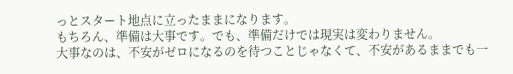っとスタート地点に立ったままになります。
もちろん、準備は大事です。でも、準備だけでは現実は変わりません。
大事なのは、不安がゼロになるのを待つことじゃなくて、不安があるままでも一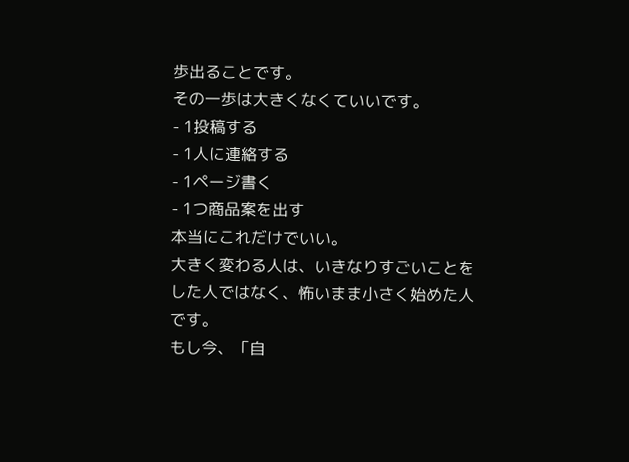歩出ることです。
その一歩は大きくなくていいです。
- 1投稿する
- 1人に連絡する
- 1ページ書く
- 1つ商品案を出す
本当にこれだけでいい。
大きく変わる人は、いきなりすごいことをした人ではなく、怖いまま小さく始めた人です。
もし今、「自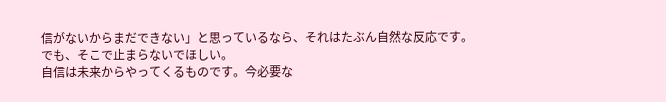信がないからまだできない」と思っているなら、それはたぶん自然な反応です。
でも、そこで止まらないでほしい。
自信は未来からやってくるものです。今必要な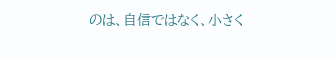のは、自信ではなく、小さく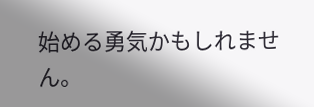始める勇気かもしれません。